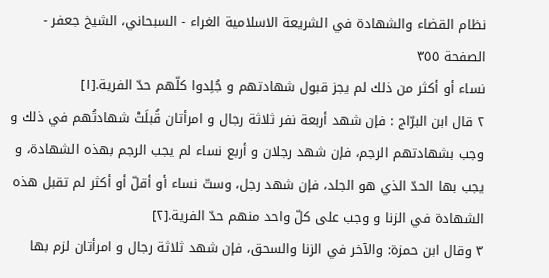نظام القضاء والشهادة في الشريعة الاسلامية الغراء - السبحاني، الشيخ جعفر - الصفحة ٣٥٥
نساء أو أكثر من ذلك لم يجز قبول شهادتهم و جُلِدوا كلّهم حدّ الفرية.[١]
٢ قال ابن البرّاج : فإن شهد أربعة نفر ثلاثة رجال و امرأتان قُبلَتْ شهادتُهم في ذلك و وجب بشهادتهم الرجم، فإن شهد رجلان و أربع نساء لم يجب الرجم بهذه الشهادة، و يجب بها الحدّ الذي هو الجلد، فإن شهد رجل، وستّ نساء أو أقلّ أو أكثر لم تقبل هذه الشهادة في الزنا و وجب على كلّ واحد منهم حدّ الفرية.[٢]
٣ وقال ابن حمزة: والآخر في الزنا والسحق، فإن شهد ثلاثة رجال و امرأتان لزم بها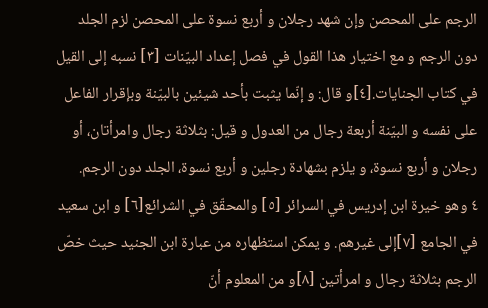الرجم على المحصن وإن شهد رجلان و أربع نسوة على المحصن لزم الجلد دون الرجم و مع اختيار هذا القول في فصل إعداد البيّنات [٣] نسبه إلى القيل في كتاب الجنايات.[٤]و قال: و إنّما يثبت بأحد شيئين بالبيّنة وبإقرار الفاعل على نفسه و البيّنة أربعة رجال من العدول و قيل: بثلاثة رجال وامرأتان، أو رجلان و أربع نسوة، و يلزم بشهادة رجلين و أربع نسوة، الجلد دون الرجم.
٤ وهو خيرة ابن إدريس في السرائر [٥] والمحقّق في الشرائع[٦] و ابن سعيد في الجامع [٧]إلى غيرهم. و يمكن استظهاره من عبارة ابن الجنيد حيث خصّ الرجم بثلاثة رجال و امرأتين [٨]و من المعلوم أنّ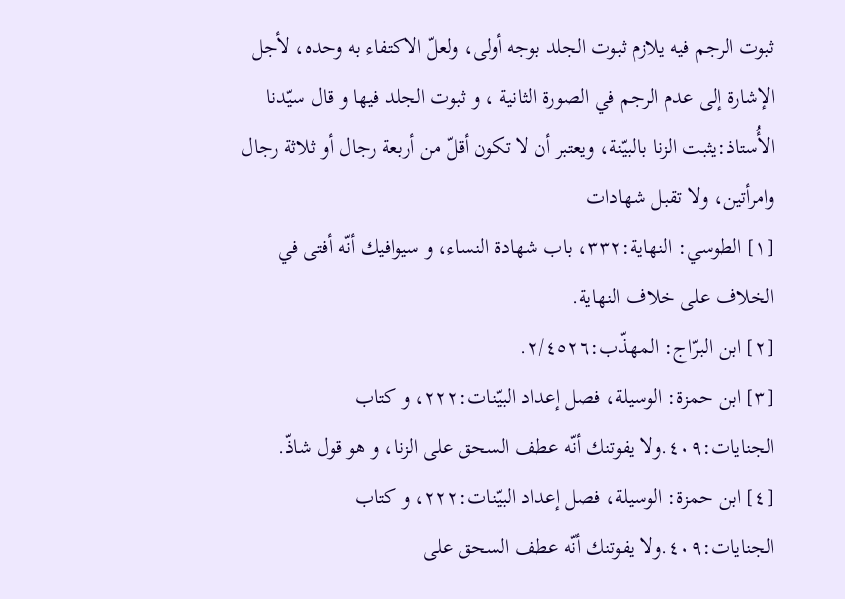ثبوت الرجم فيه يلازم ثبوت الجلد بوجه أولى، ولعلّ الاكتفاء به وحده، لأجل الإشارة إلى عدم الرجم في الصورة الثانية ، و ثبوت الجلد فيها و قال سيّدنا الأُستاذ:يثبت الزنا بالبيّنة، ويعتبر أن لا تكون أقلّ من أربعة رجال أو ثلاثة رجال وامرأتين، ولا تقبل شهادات
[١] الطوسي: النهاية:٣٣٢، باب شهادة النساء، و سيوافيك أنّه أفتى في الخلاف على خلاف النهاية.
[٢] ابن البرّاج: المهذّب:٢/٤٥٢٦.
[٣] ابن حمزة: الوسيلة، فصل إعداد البيّنات:٢٢٢، و كتاب الجنايات:٤٠٩.ولا يفوتنك أنّه عطف السحق على الزنا، و هو قول شاذّ.
[٤] ابن حمزة: الوسيلة، فصل إعداد البيّنات:٢٢٢، و كتاب الجنايات:٤٠٩.ولا يفوتنك أنّه عطف السحق على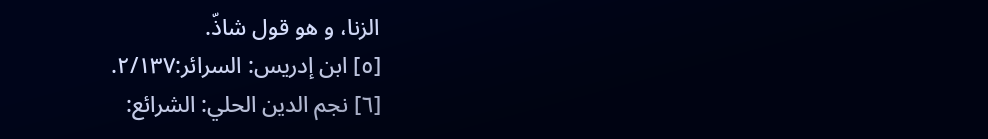الزنا، و هو قول شاذّ.
[٥] ابن إدريس: السرائر:٢/١٣٧.
[٦] نجم الدين الحلي: الشرائع: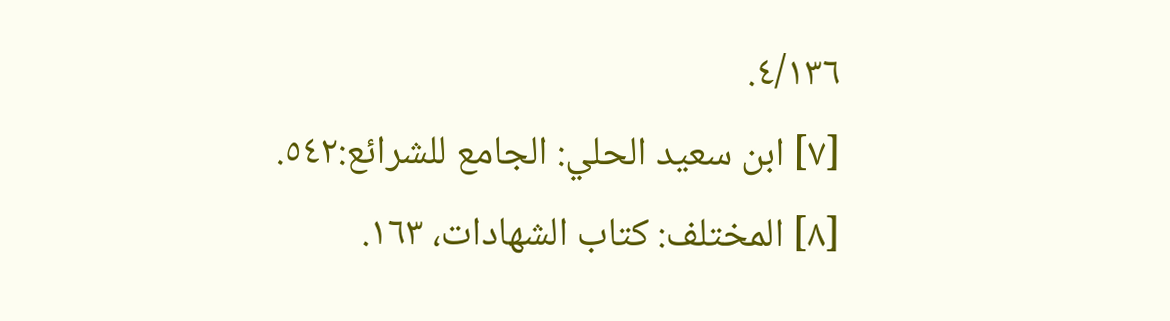٤/١٣٦.
[٧] ابن سعيد الحلي: الجامع للشرائع:٥٤٢.
[٨] المختلف: كتاب الشهادات، ١٦٣.